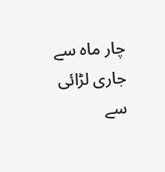چار ماہ سے جاری لڑائی سے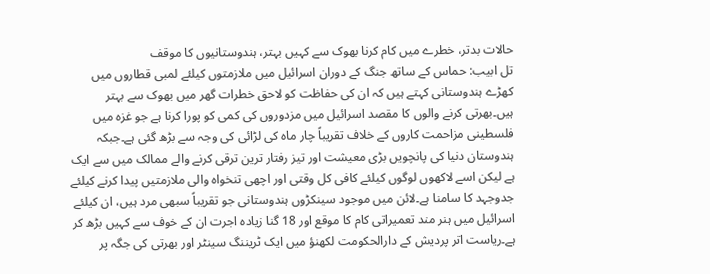حالات بدتر، خطرے میں کام کرنا بھوک سے کہیں بہتر، ہندوستانیوں کا موقف
تل ابیب: حماس کے ساتھ جنگ کے دوران اسرائیل میں ملازمتوں کیلئے لمبی قطاروں میں کھڑے ہندوستانی کہتے ہیں کہ ان کی حفاظت کو لاحق خطرات گھر میں بھوک سے بہتر ہیں۔بھرتی کرنے والوں کا مقصد اسرائیل میں مزدوروں کی کمی کو پورا کرنا ہے جو غزہ میں فلسطینی مزاحمت کاروں کے خلاف تقریباً چار ماہ کی لڑائی کی وجہ سے بڑھ گئی ہے۔جبکہ ہندوستان دنیا کی پانچویں بڑی معیشت اور تیز رفتار ترین ترقی کرنے والے ممالک میں سے ایک ہے لیکن اسے لاکھوں لوگوں کیلئے کافی کل وقتی اور اچھی تنخواہ والی ملازمتیں پیدا کرنے کیلئے جدوجہد کا سامنا ہے۔لائن میں موجود سینکڑوں ہندوستانی جو تقریباً سبھی مرد ہیں، ان کیلئے اسرائیل میں ہنر مند تعمیراتی کام کا موقع اور 18 گنا زیادہ اجرت ان کے خوف سے کہیں بڑھ کر ہے۔ریاست اتر پردیش کے دارالحکومت لکھنؤ میں ایک ٹریننگ سینٹر اور بھرتی کی جگہ پر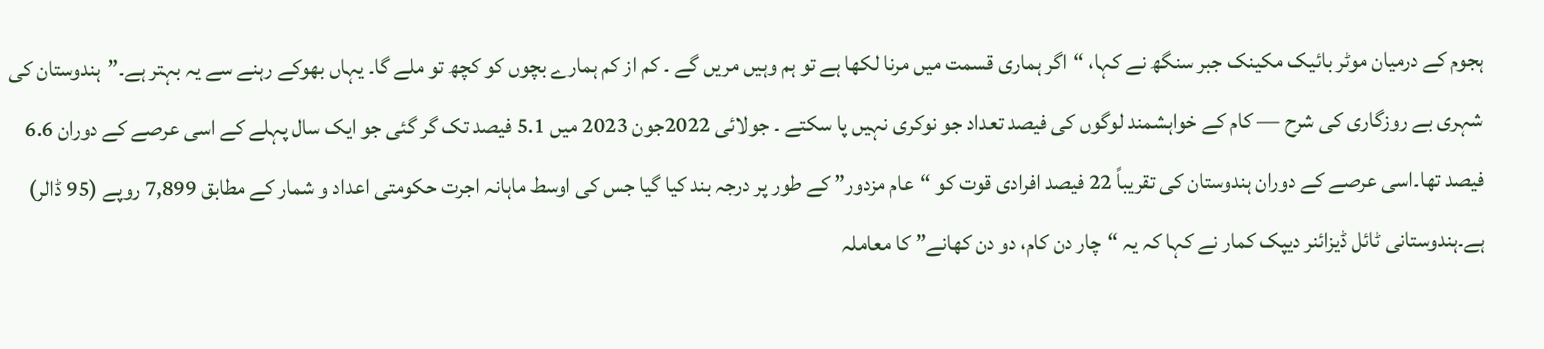ہجوم کے درمیان موٹر بائیک مکینک جبر سنگھ نے کہا، “اگر ہماری قسمت میں مرنا لکھا ہے تو ہم وہیں مریں گے ۔ کم از کم ہمارے بچوں کو کچھ تو ملے گا۔ یہاں بھوکے رہنے سے یہ بہتر ہے۔”ہندوستان کی شہری بے روزگاری کی شرح — کام کے خواہشمند لوگوں کی فیصد تعداد جو نوکری نہیں پا سکتے ۔ جولائی 2022جون 2023 میں 5.1 فیصد تک گر گئی جو ایک سال پہلے کے اسی عرصے کے دوران 6.6 فیصد تھا۔اسی عرصے کے دوران ہندوستان کی تقریباً 22 فیصد افرادی قوت کو “عام مزدور” کے طور پر درجہ بند کیا گیا جس کی اوسط ماہانہ اجرت حکومتی اعداد و شمار کے مطابق 7,899 روپے (95 ڈالر) ہے۔ہندوستانی ٹائل ڈیزائنر دیپک کمار نے کہا کہ یہ “چار دن کام، دو دن کھانے” کا معاملہ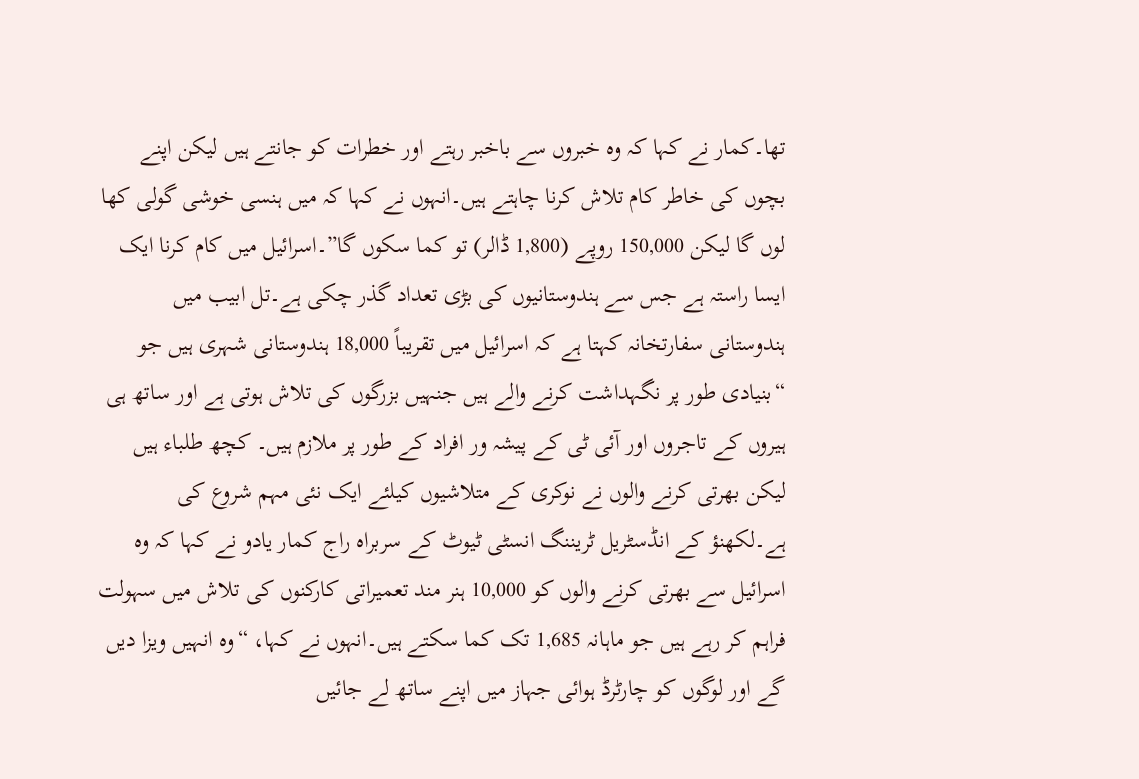تھا۔کمار نے کہا کہ وہ خبروں سے باخبر رہتے اور خطرات کو جانتے ہیں لیکن اپنے بچوں کی خاطر کام تلاش کرنا چاہتے ہیں۔انہوں نے کہا کہ میں ہنسی خوشی گولی کھا لوں گا لیکن 150,000 روپے (1,800 ڈالر) تو کما سکوں گا”۔اسرائیل میں کام کرنا ایک ایسا راستہ ہے جس سے ہندوستانیوں کی بڑی تعداد گذر چکی ہے۔تل ابیب میں ہندوستانی سفارتخانہ کہتا ہے کہ اسرائیل میں تقریباً 18,000 ہندوستانی شہری ہیں جو “بنیادی طور پر نگہداشت کرنے والے ہیں جنہیں بزرگوں کی تلاش ہوتی ہے اور ساتھ ہی ہیروں کے تاجروں اور آئی ٹی کے پیشہ ور افراد کے طور پر ملازم ہیں۔ کچھ طلباء ہیں لیکن بھرتی کرنے والوں نے نوکری کے متلاشیوں کیلئے ایک نئی مہم شروع کی ہے۔لکھنؤ کے انڈسٹریل ٹریننگ انسٹی ٹیوٹ کے سربراہ راج کمار یادو نے کہا کہ وہ اسرائیل سے بھرتی کرنے والوں کو 10,000 ہنر مند تعمیراتی کارکنوں کی تلاش میں سہولت فراہم کر رہے ہیں جو ماہانہ 1,685 تک کما سکتے ہیں۔انہوں نے کہا، “وہ انہیں ویزا دیں گے اور لوگوں کو چارٹرڈ ہوائی جہاز میں اپنے ساتھ لے جائیں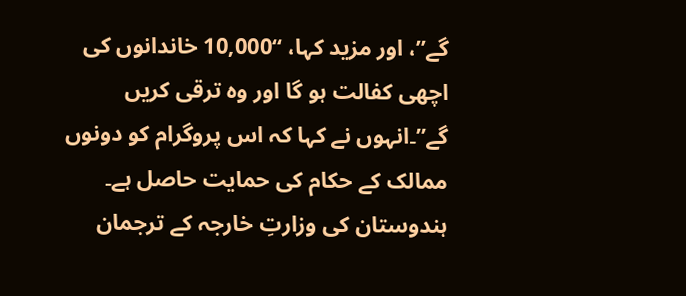گے”، اور مزید کہا، “10,000 خاندانوں کی اچھی کفالت ہو گا اور وہ ترقی کریں گے”۔انہوں نے کہا کہ اس پروگرام کو دونوں ممالک کے حکام کی حمایت حاصل ہے۔
ہندوستان کی وزارتِ خارجہ کے ترجمان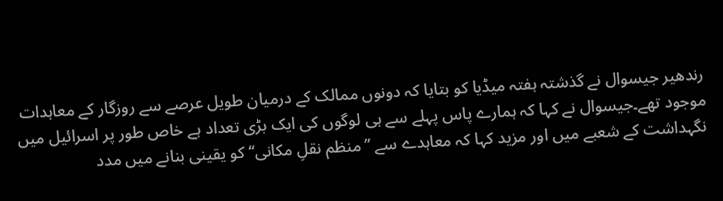رندھیر جیسوال نے گذشتہ ہفتہ میڈیا کو بتایا کہ دونوں ممالک کے درمیان طویل عرصے سے روزگار کے معاہدات موجود تھے۔جیسوال نے کہا کہ ہمارے پاس پہلے سے ہی لوگوں کی ایک بڑی تعداد ہے خاص طور پر اسرائیل میں نگہداشت کے شعبے میں اور مزید کہا کہ معاہدے سے ’’منظم نقلِ مکانی‘‘ کو یقینی بنانے میں مدد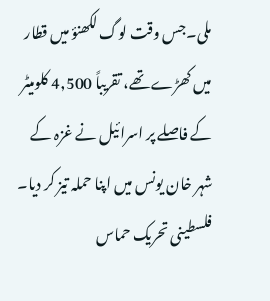ملی۔جس وقت لوگ لکھنؤ میں قطار میں کھڑے تھے، تقریباً 4,500 کلومیٹر کے فاصلے پر اسرائیل نے غزہ کے شہر خان یونس میں اپنا حملہ تیز کر دیا۔ فلسطینی تحریک حماس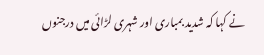نے کہا کہ شدید بمباری اور شہری لڑائی میں درجنوں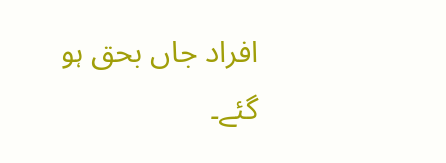افراد جاں بحق ہو گئے۔